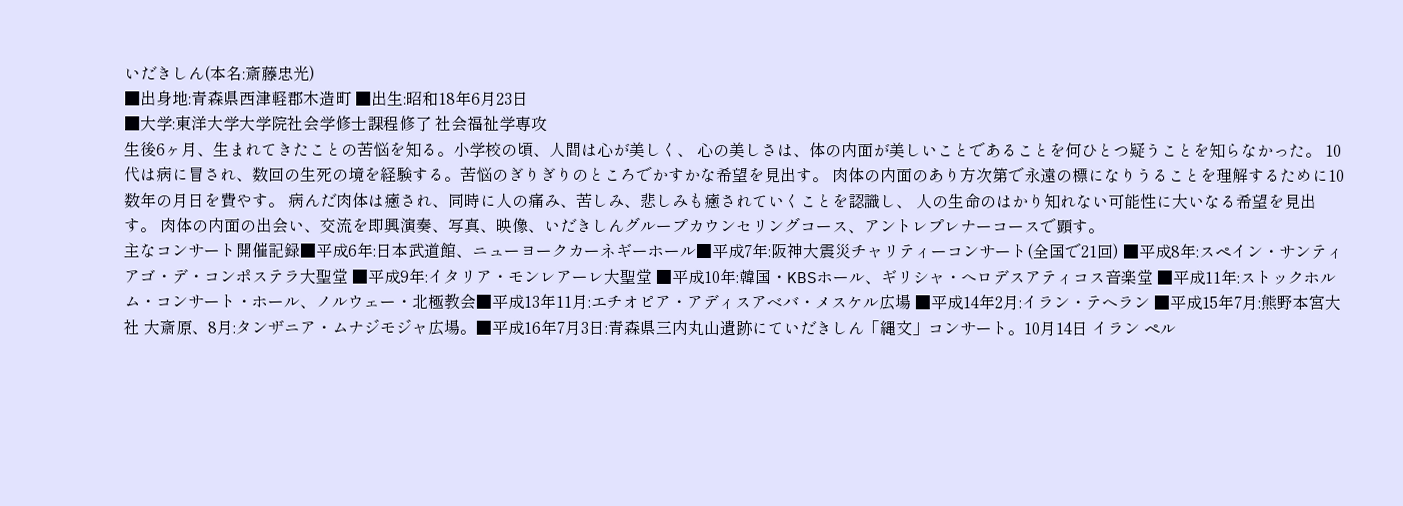いだきしん(本名:斎藤忠光)
■出身地:青森県西津軽郡木造町 ■出生:昭和18年6月23日
■大学:東洋大学大学院社会学修士課程修了 社会福祉学専攻
生後6ヶ月、生まれてきたことの苦悩を知る。小学校の頃、人間は心が美しく、 心の美しさは、体の内面が美しいことであることを何ひとつ疑うことを知らなかった。 10代は病に冒され、数回の生死の境を経験する。苦悩のぎりぎりのところでかすかな希望を見出す。 肉体の内面のあり方次第で永遠の標になりうることを理解するために10数年の月日を費やす。 病んだ肉体は癒され、同時に人の痛み、苦しみ、悲しみも癒されていくことを認識し、 人の生命のはかり知れない可能性に大いなる希望を見出す。 肉体の内面の出会い、交流を即興演奏、写真、映像、いだきしんグループカウンセリングコース、アントレプレナーコースで顕す。
主なコンサート開催記録■平成6年:日本武道館、ニューヨークカーネギーホール■平成7年:阪神大震災チャリティーコンサート(全国で21回) ■平成8年:スペイン・サンティアゴ・デ・コンポステラ大聖堂 ■平成9年:イタリア・モンレアーレ大聖堂 ■平成10年:韓国・KBSホール、ギリシャ・へロデスアティコス音楽堂 ■平成11年:ストックホルム・コンサート・ホール、ノルウェー・北極教会■平成13年11月:エチオピア・アディスアベバ・メスケル広場 ■平成14年2月:イラン・テヘラン ■平成15年7月:熊野本宮大社 大斎原、8月:タンザニア・ムナジモジャ広場。■平成16年7月3日:青森県三内丸山遺跡にていだきしん「縄文」コンサート。10月14日 イラン ペル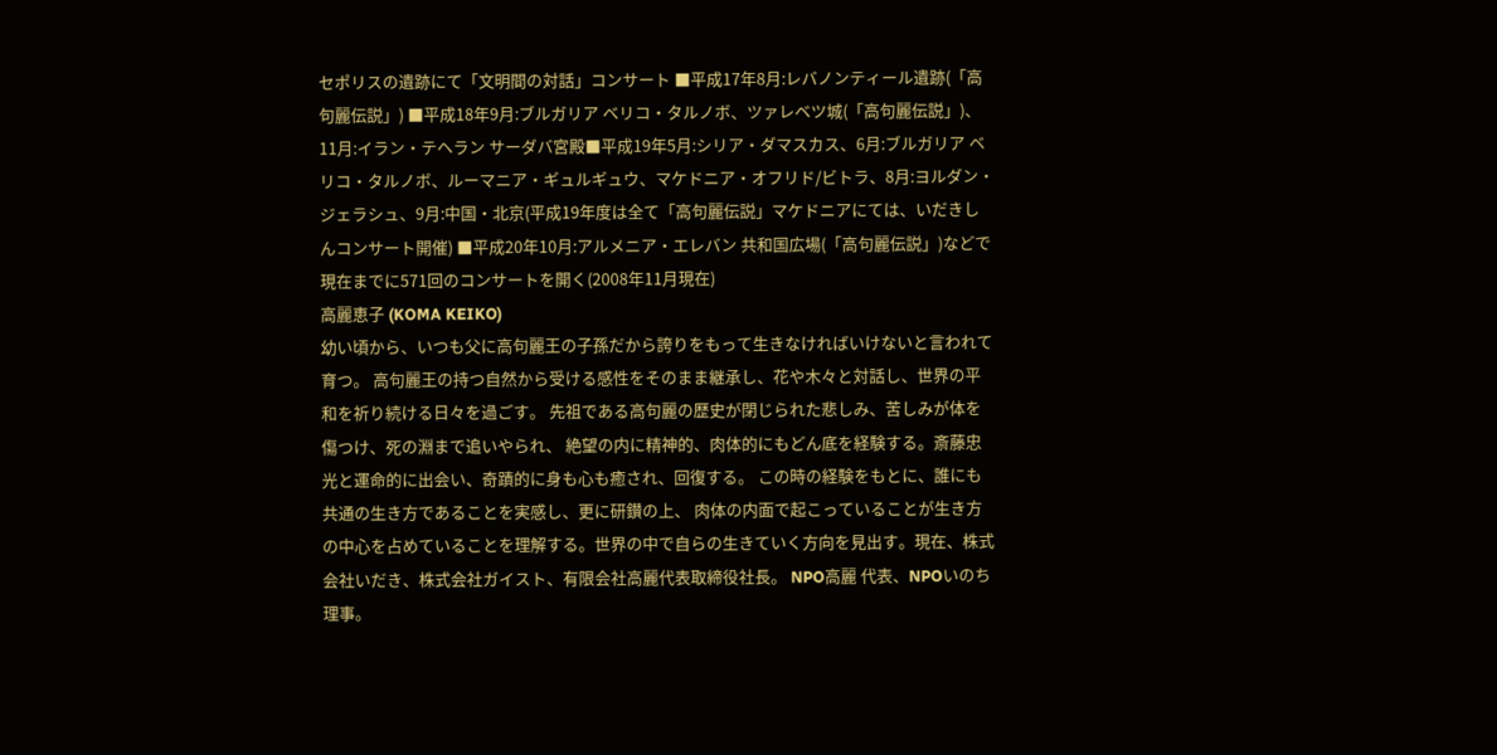セポリスの遺跡にて「文明間の対話」コンサート ■平成17年8月:レバノンティール遺跡(「高句麗伝説」) ■平成18年9月:ブルガリア ベリコ・タルノボ、ツァレベツ城(「高句麗伝説」)、11月:イラン・テヘラン サーダバ宮殿■平成19年5月:シリア・ダマスカス、6月:ブルガリア ベリコ・タルノボ、ルーマニア・ギュルギュウ、マケドニア・オフリド/ビトラ、8月:ヨルダン・ジェラシュ、9月:中国・北京(平成19年度は全て「高句麗伝説」マケドニアにては、いだきしんコンサート開催) ■平成20年10月:アルメニア・エレバン 共和国広場(「高句麗伝説」)などで現在までに571回のコンサートを開く(2008年11月現在)
高麗恵子 (KOMA KEIKO)
幼い頃から、いつも父に高句麗王の子孫だから誇りをもって生きなければいけないと言われて育つ。 高句麗王の持つ自然から受ける感性をそのまま継承し、花や木々と対話し、世界の平和を祈り続ける日々を過ごす。 先祖である高句麗の歴史が閉じられた悲しみ、苦しみが体を傷つけ、死の淵まで追いやられ、 絶望の内に精神的、肉体的にもどん底を経験する。斎藤忠光と運命的に出会い、奇蹟的に身も心も癒され、回復する。 この時の経験をもとに、誰にも共通の生き方であることを実感し、更に研鑚の上、 肉体の内面で起こっていることが生き方の中心を占めていることを理解する。世界の中で自らの生きていく方向を見出す。現在、株式会社いだき、株式会社ガイスト、有限会社高麗代表取締役社長。 NPO高麗 代表、NPOいのち 理事。